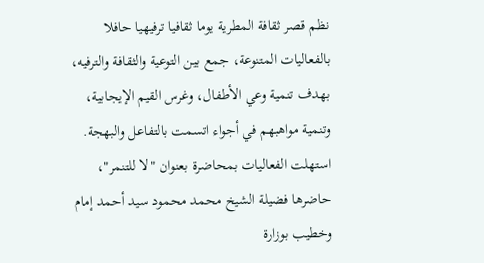نظم قصر ثقافة المطرية يوما ثقافيا ترفيهيا حافلا بالفعاليات المتنوعة، جمع بين التوعية والثقافة والترفيه، بهدف تنمية وعي الأطفال، وغرس القيم الإيجابية، وتنمية مواهبهم في أجواء اتسمت بالتفاعل والبهجة.
استهلت الفعاليات بمحاضرة بعنوان "لا للتنمر"، حاضرها فضيلة الشيخ محمد محمود سيد أحمد إمام وخطيب بوزارة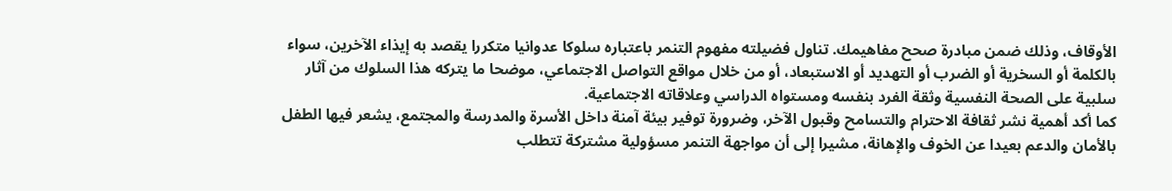الأوقاف، وذلك ضمن مبادرة صحح مفاهيمك. تناول فضيلته مفهوم التنمر باعتباره سلوكا عدوانيا متكررا يقصد به إيذاء الآخرين، سواء بالكلمة أو السخرية أو الضرب أو التهديد أو الاستبعاد، أو من خلال مواقع التواصل الاجتماعي، موضحا ما يتركه هذا السلوك من آثار سلبية على الصحة النفسية وثقة الفرد بنفسه ومستواه الدراسي وعلاقاته الاجتماعية.
كما أكد أهمية نشر ثقافة الاحترام والتسامح وقبول الآخر، وضرورة توفير بيئة آمنة داخل الأسرة والمدرسة والمجتمع، يشعر فيها الطفل بالأمان والدعم بعيدا عن الخوف والإهانة، مشيرا إلى أن مواجهة التنمر مسؤولية مشتركة تتطلب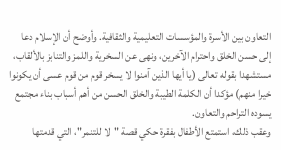التعاون بين الأسرة والمؤسسات التعليمية والثقافية. وأوضح أن الإسلام دعا إلى حسن الخلق واحترام الآخرين، ونهى عن السخرية واللمز والتنابز بالألقاب، مستشهدا بقوله تعالى (يا أيها الذين آمنوا لا يسخر قوم من قوم عسى أن يكونوا خيرا منهم) مؤكدا أن الكلمة الطيبة والخلق الحسن من أهم أسباب بناء مجتمع يسوده التراحم والتعاون.
وعقب ذلك، استمتع الأطفال بفقرة حكي قصة "لا للتنمر"، التي قدمتها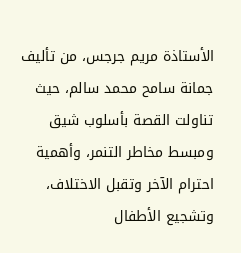الأستاذة مريم جرجس، من تأليف جمانة سامح محمد سالم، حيث تناولت القصة بأسلوب شيق ومبسط مخاطر التنمر، وأهمية احترام الآخر وتقبل الاختلاف، وتشجيع الأطفال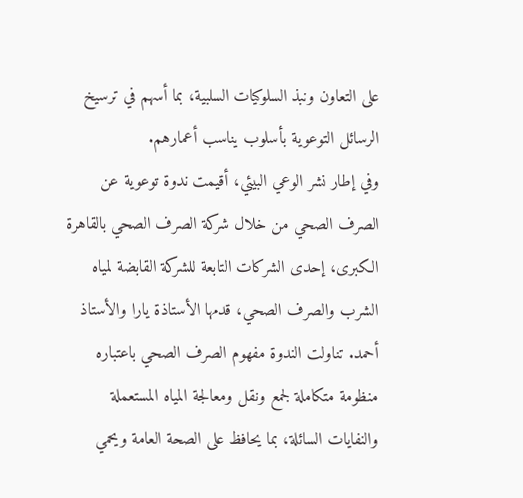على التعاون ونبذ السلوكيات السلبية، بما أسهم في ترسيخ الرسائل التوعوية بأسلوب يناسب أعمارهم.
وفي إطار نشر الوعي البيئي، أقيمت ندوة توعوية عن الصرف الصحي من خلال شركة الصرف الصحي بالقاهرة الكبرى، إحدى الشركات التابعة للشركة القابضة لمياه الشرب والصرف الصحي، قدمها الأستاذة يارا والأستاذ أحمد. تناولت الندوة مفهوم الصرف الصحي باعتباره منظومة متكاملة لجمع ونقل ومعالجة المياه المستعملة والنفايات السائلة، بما يحافظ على الصحة العامة ويحمي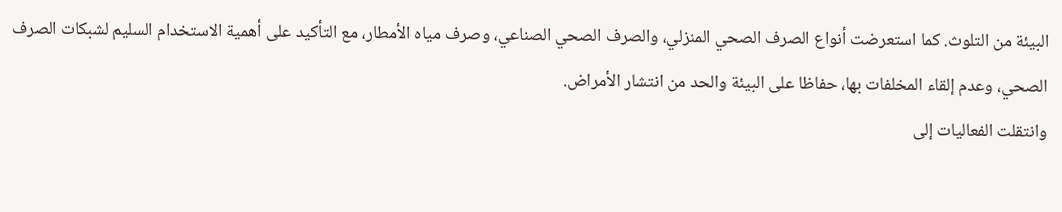البيئة من التلوث. كما استعرضت أنواع الصرف الصحي المنزلي، والصرف الصحي الصناعي، وصرف مياه الأمطار، مع التأكيد على أهمية الاستخدام السليم لشبكات الصرف الصحي، وعدم إلقاء المخلفات بها، حفاظا على البيئة والحد من انتشار الأمراض.
وانتقلت الفعاليات إلى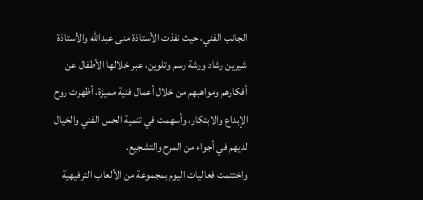الجانب الفني، حيث نفذت الأستاذة منى عبدالله والأستاذة شيرين رشاد ورشة رسم وتلوين، عبر خلالها الأطفال عن أفكارهم ومواهبهم من خلال أعمال فنية مميزة، أظهرت روح الإبداع والابتكار، وأسهمت في تنمية الحس الفني والخيال لديهم في أجواء من المرح والتشجيع.
واختتمت فعاليات اليوم بمجموعة من الألعاب الترفيهية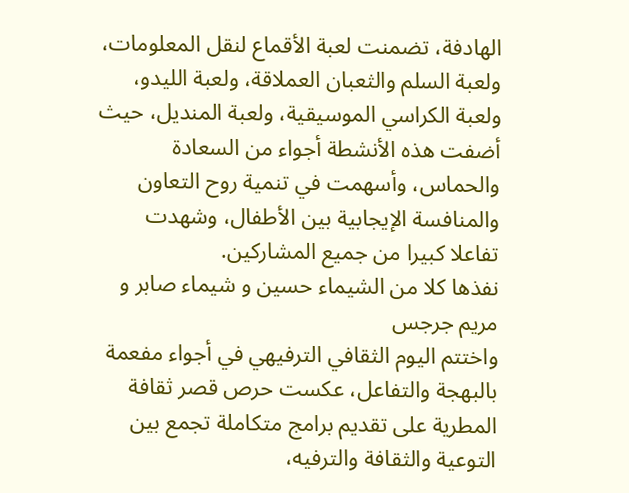الهادفة، تضمنت لعبة الأقماع لنقل المعلومات، ولعبة السلم والثعبان العملاقة، ولعبة الليدو، ولعبة الكراسي الموسيقية، ولعبة المنديل، حيث أضفت هذه الأنشطة أجواء من السعادة والحماس، وأسهمت في تنمية روح التعاون والمنافسة الإيجابية بين الأطفال، وشهدت تفاعلا كبيرا من جميع المشاركين.
نفذها كلا من الشيماء حسين و شيماء صابر و مريم جرجس
واختتم اليوم الثقافي الترفيهي في أجواء مفعمة بالبهجة والتفاعل، عكست حرص قصر ثقافة المطرية على تقديم برامج متكاملة تجمع بين التوعية والثقافة والترفيه،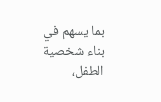بما يسهم في بناء شخصية الطفل،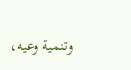وتنمية وعيه،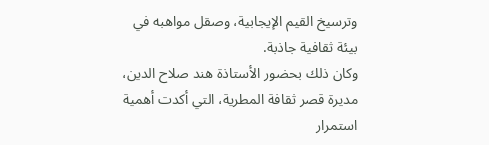وترسيخ القيم الإيجابية، وصقل مواهبه في بيئة ثقافية جاذبة.
وكان ذلك بحضور الأستاذة هند صلاح الدين، مديرة قصر ثقافة المطرية، التي أكدت أهمية استمرار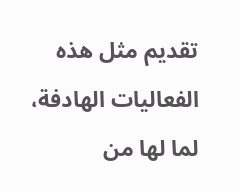تقديم مثل هذه الفعاليات الهادفة، لما لها من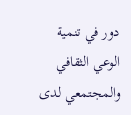دور في تنمية الوعي الثقافي والمجتمعي لدى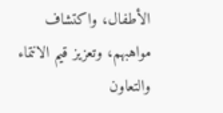الأطفال، واكتشاف مواهبهم، وتعزيز قيم الانتماء والتعاون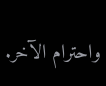واحترام الآخر.